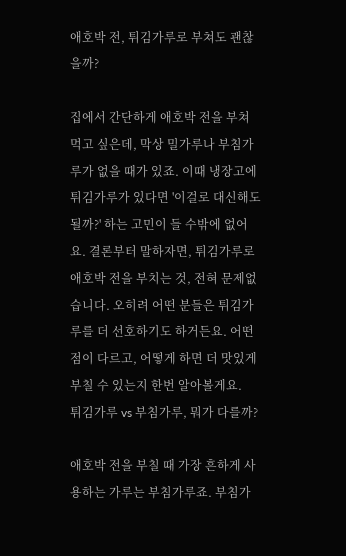애호박 전, 튀김가루로 부쳐도 괜찮을까?

집에서 간단하게 애호박 전을 부쳐 먹고 싶은데, 막상 밀가루나 부침가루가 없을 때가 있죠. 이때 냉장고에 튀김가루가 있다면 '이걸로 대신해도 될까?' 하는 고민이 들 수밖에 없어요. 결론부터 말하자면, 튀김가루로 애호박 전을 부치는 것, 전혀 문제없습니다. 오히려 어떤 분들은 튀김가루를 더 선호하기도 하거든요. 어떤 점이 다르고, 어떻게 하면 더 맛있게 부칠 수 있는지 한번 알아볼게요.
튀김가루 vs 부침가루, 뭐가 다를까?

애호박 전을 부칠 때 가장 흔하게 사용하는 가루는 부침가루죠. 부침가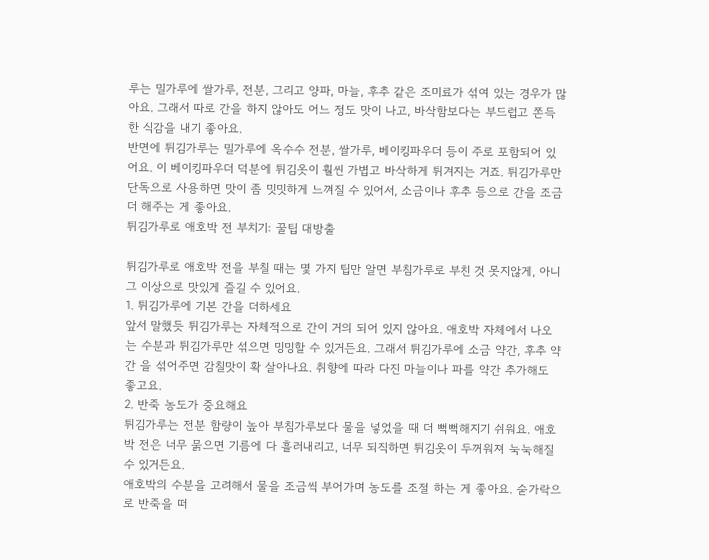루는 밀가루에 쌀가루, 전분, 그리고 양파, 마늘, 후추 같은 조미료가 섞여 있는 경우가 많아요. 그래서 따로 간을 하지 않아도 어느 정도 맛이 나고, 바삭함보다는 부드럽고 쫀득한 식감을 내기 좋아요.
반면에 튀김가루는 밀가루에 옥수수 전분, 쌀가루, 베이킹파우더 등이 주로 포함되어 있어요. 이 베이킹파우더 덕분에 튀김옷이 훨씬 가볍고 바삭하게 튀겨지는 거죠. 튀김가루만 단독으로 사용하면 맛이 좀 밋밋하게 느껴질 수 있어서, 소금이나 후추 등으로 간을 조금 더 해주는 게 좋아요.
튀김가루로 애호박 전 부치기: 꿀팁 대방출

튀김가루로 애호박 전을 부칠 때는 몇 가지 팁만 알면 부침가루로 부친 것 못지않게, 아니 그 이상으로 맛있게 즐길 수 있어요.
1. 튀김가루에 기본 간을 더하세요
앞서 말했듯 튀김가루는 자체적으로 간이 거의 되어 있지 않아요. 애호박 자체에서 나오는 수분과 튀김가루만 섞으면 밍밍할 수 있거든요. 그래서 튀김가루에 소금 약간, 후추 약간 을 섞어주면 감칠맛이 확 살아나요. 취향에 따라 다진 마늘이나 파를 약간 추가해도 좋고요.
2. 반죽 농도가 중요해요
튀김가루는 전분 함량이 높아 부침가루보다 물을 넣었을 때 더 뻑뻑해지기 쉬워요. 애호박 전은 너무 묽으면 기름에 다 흘러내리고, 너무 되직하면 튀김옷이 두꺼워져 눅눅해질 수 있거든요.
애호박의 수분을 고려해서 물을 조금씩 부어가며 농도를 조절 하는 게 좋아요. 숟가락으로 반죽을 떠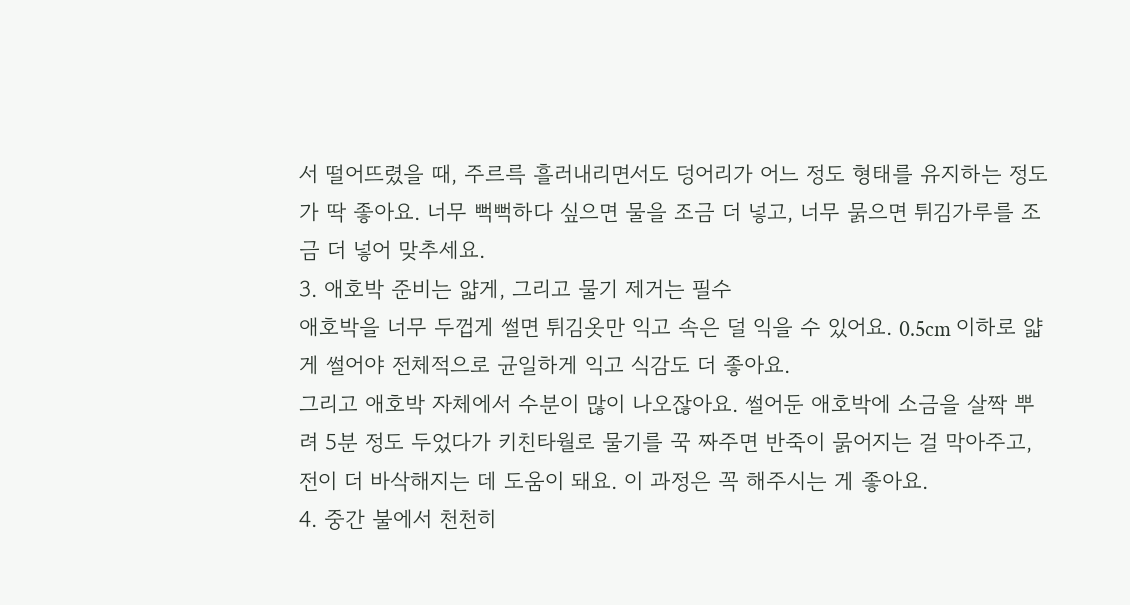서 떨어뜨렸을 때, 주르륵 흘러내리면서도 덩어리가 어느 정도 형태를 유지하는 정도가 딱 좋아요. 너무 뻑뻑하다 싶으면 물을 조금 더 넣고, 너무 묽으면 튀김가루를 조금 더 넣어 맞추세요.
3. 애호박 준비는 얇게, 그리고 물기 제거는 필수
애호박을 너무 두껍게 썰면 튀김옷만 익고 속은 덜 익을 수 있어요. 0.5cm 이하로 얇게 썰어야 전체적으로 균일하게 익고 식감도 더 좋아요.
그리고 애호박 자체에서 수분이 많이 나오잖아요. 썰어둔 애호박에 소금을 살짝 뿌려 5분 정도 두었다가 키친타월로 물기를 꾹 짜주면 반죽이 묽어지는 걸 막아주고, 전이 더 바삭해지는 데 도움이 돼요. 이 과정은 꼭 해주시는 게 좋아요.
4. 중간 불에서 천천히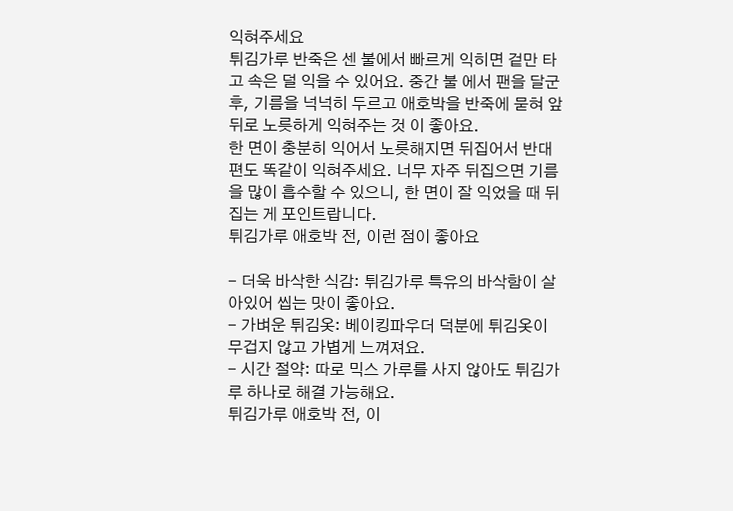익혀주세요
튀김가루 반죽은 센 불에서 빠르게 익히면 겉만 타고 속은 덜 익을 수 있어요. 중간 불 에서 팬을 달군 후, 기름을 넉넉히 두르고 애호박을 반죽에 묻혀 앞뒤로 노릇하게 익혀주는 것 이 좋아요.
한 면이 충분히 익어서 노릇해지면 뒤집어서 반대편도 똑같이 익혀주세요. 너무 자주 뒤집으면 기름을 많이 흡수할 수 있으니, 한 면이 잘 익었을 때 뒤집는 게 포인트랍니다.
튀김가루 애호박 전, 이런 점이 좋아요

- 더욱 바삭한 식감: 튀김가루 특유의 바삭함이 살아있어 씹는 맛이 좋아요.
- 가벼운 튀김옷: 베이킹파우더 덕분에 튀김옷이 무겁지 않고 가볍게 느껴져요.
- 시간 절약: 따로 믹스 가루를 사지 않아도 튀김가루 하나로 해결 가능해요.
튀김가루 애호박 전, 이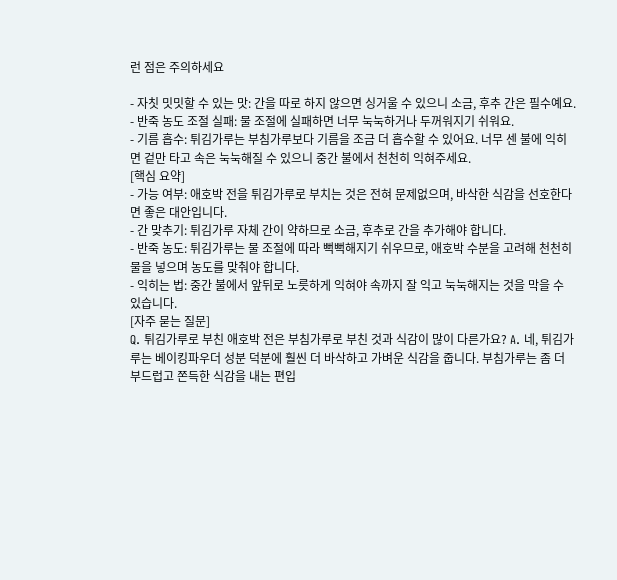런 점은 주의하세요

- 자칫 밋밋할 수 있는 맛: 간을 따로 하지 않으면 싱거울 수 있으니 소금, 후추 간은 필수예요.
- 반죽 농도 조절 실패: 물 조절에 실패하면 너무 눅눅하거나 두꺼워지기 쉬워요.
- 기름 흡수: 튀김가루는 부침가루보다 기름을 조금 더 흡수할 수 있어요. 너무 센 불에 익히면 겉만 타고 속은 눅눅해질 수 있으니 중간 불에서 천천히 익혀주세요.
[핵심 요약]
- 가능 여부: 애호박 전을 튀김가루로 부치는 것은 전혀 문제없으며, 바삭한 식감을 선호한다면 좋은 대안입니다.
- 간 맞추기: 튀김가루 자체 간이 약하므로 소금, 후추로 간을 추가해야 합니다.
- 반죽 농도: 튀김가루는 물 조절에 따라 뻑뻑해지기 쉬우므로, 애호박 수분을 고려해 천천히 물을 넣으며 농도를 맞춰야 합니다.
- 익히는 법: 중간 불에서 앞뒤로 노릇하게 익혀야 속까지 잘 익고 눅눅해지는 것을 막을 수 있습니다.
[자주 묻는 질문]
Q. 튀김가루로 부친 애호박 전은 부침가루로 부친 것과 식감이 많이 다른가요? A. 네, 튀김가루는 베이킹파우더 성분 덕분에 훨씬 더 바삭하고 가벼운 식감을 줍니다. 부침가루는 좀 더 부드럽고 쫀득한 식감을 내는 편입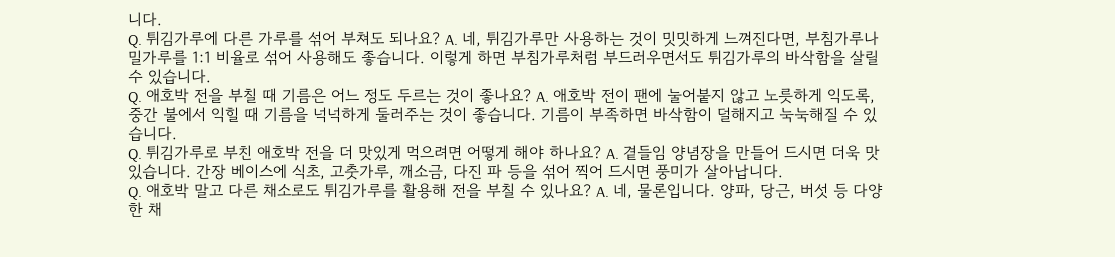니다.
Q. 튀김가루에 다른 가루를 섞어 부쳐도 되나요? A. 네, 튀김가루만 사용하는 것이 밋밋하게 느껴진다면, 부침가루나 밀가루를 1:1 비율로 섞어 사용해도 좋습니다. 이렇게 하면 부침가루처럼 부드러우면서도 튀김가루의 바삭함을 살릴 수 있습니다.
Q. 애호박 전을 부칠 때 기름은 어느 정도 두르는 것이 좋나요? A. 애호박 전이 팬에 눌어붙지 않고 노릇하게 익도록, 중간 불에서 익힐 때 기름을 넉넉하게 둘러주는 것이 좋습니다. 기름이 부족하면 바삭함이 덜해지고 눅눅해질 수 있습니다.
Q. 튀김가루로 부친 애호박 전을 더 맛있게 먹으려면 어떻게 해야 하나요? A. 곁들임 양념장을 만들어 드시면 더욱 맛있습니다. 간장 베이스에 식초, 고춧가루, 깨소금, 다진 파 등을 섞어 찍어 드시면 풍미가 살아납니다.
Q. 애호박 말고 다른 채소로도 튀김가루를 활용해 전을 부칠 수 있나요? A. 네, 물론입니다. 양파, 당근, 버섯 등 다양한 채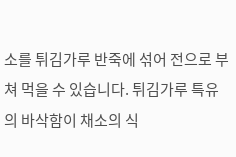소를 튀김가루 반죽에 섞어 전으로 부쳐 먹을 수 있습니다. 튀김가루 특유의 바삭함이 채소의 식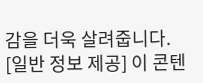감을 더욱 살려줍니다.
[일반 정보 제공] 이 콘텐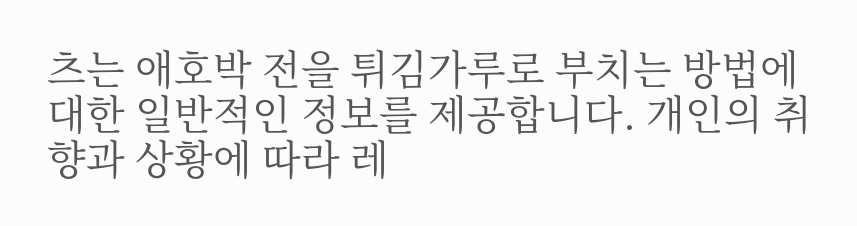츠는 애호박 전을 튀김가루로 부치는 방법에 대한 일반적인 정보를 제공합니다. 개인의 취향과 상황에 따라 레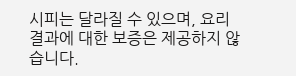시피는 달라질 수 있으며, 요리 결과에 대한 보증은 제공하지 않습니다.